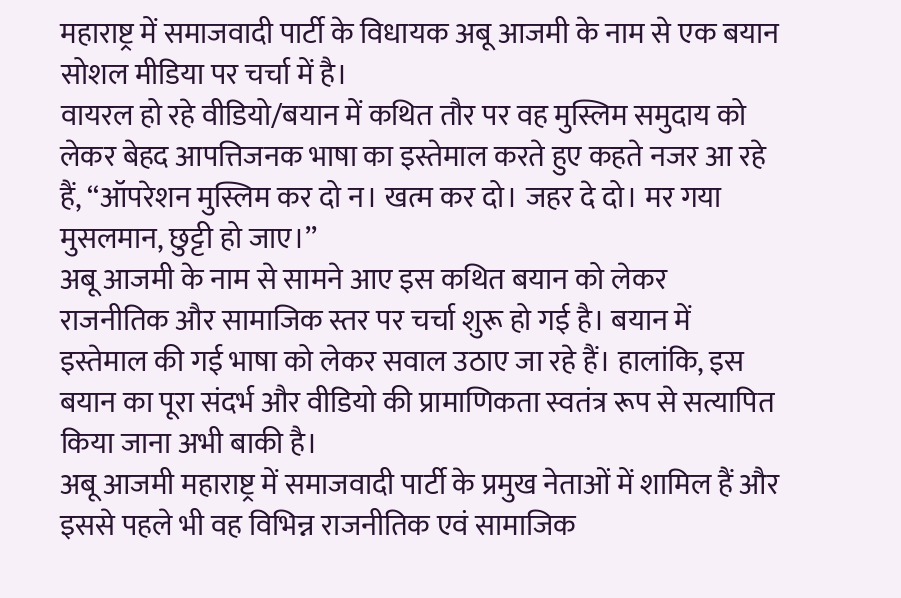महाराष्ट्र में समाजवादी पार्टी के विधायक अबू आजमी के नाम से एक बयान सोशल मीडिया पर चर्चा में है।
वायरल हो रहे वीडियो/बयान में कथित तौर पर वह मुस्लिम समुदाय को लेकर बेहद आपत्तिजनक भाषा का इस्तेमाल करते हुए कहते नजर आ रहे हैं, ‘‘ऑपरेशन मुस्लिम कर दो न। खत्म कर दो। जहर दे दो। मर गया मुसलमान, छुट्टी हो जाए।’’
अबू आजमी के नाम से सामने आए इस कथित बयान को लेकर राजनीतिक और सामाजिक स्तर पर चर्चा शुरू हो गई है। बयान में इस्तेमाल की गई भाषा को लेकर सवाल उठाए जा रहे हैं। हालांकि, इस बयान का पूरा संदर्भ और वीडियो की प्रामाणिकता स्वतंत्र रूप से सत्यापित किया जाना अभी बाकी है।
अबू आजमी महाराष्ट्र में समाजवादी पार्टी के प्रमुख नेताओं में शामिल हैं और इससे पहले भी वह विभिन्न राजनीतिक एवं सामाजिक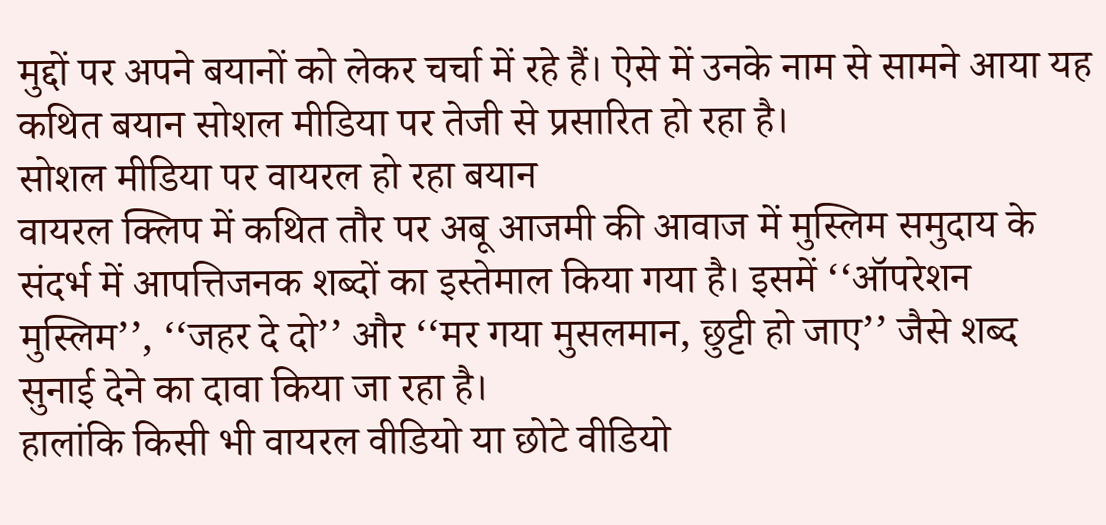मुद्दों पर अपने बयानों को लेकर चर्चा में रहे हैं। ऐसे में उनके नाम से सामने आया यह कथित बयान सोशल मीडिया पर तेजी से प्रसारित हो रहा है।
सोशल मीडिया पर वायरल हो रहा बयान
वायरल क्लिप में कथित तौर पर अबू आजमी की आवाज में मुस्लिम समुदाय के संदर्भ में आपत्तिजनक शब्दों का इस्तेमाल किया गया है। इसमें ‘‘ऑपरेशन मुस्लिम’’, ‘‘जहर दे दो’’ और ‘‘मर गया मुसलमान, छुट्टी हो जाए’’ जैसे शब्द सुनाई देने का दावा किया जा रहा है।
हालांकि किसी भी वायरल वीडियो या छोटे वीडियो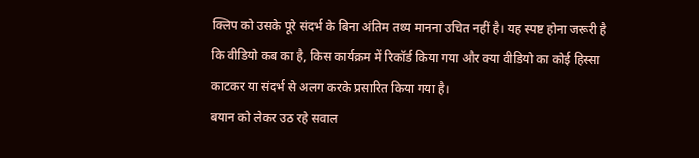क्लिप को उसके पूरे संदर्भ के बिना अंतिम तथ्य मानना उचित नहीं है। यह स्पष्ट होना जरूरी है कि वीडियो कब का है, किस कार्यक्रम में रिकॉर्ड किया गया और क्या वीडियो का कोई हिस्सा काटकर या संदर्भ से अलग करके प्रसारित किया गया है।
बयान को लेकर उठ रहे सवाल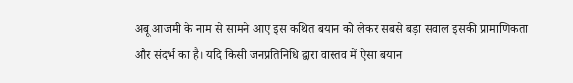अबू आजमी के नाम से सामने आए इस कथित बयान को लेकर सबसे बड़ा सवाल इसकी प्रामाणिकता और संदर्भ का है। यदि किसी जनप्रतिनिधि द्वारा वास्तव में ऐसा बयान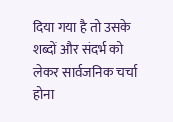दिया गया है तो उसके शब्दों और संदर्भ को लेकर सार्वजनिक चर्चा होना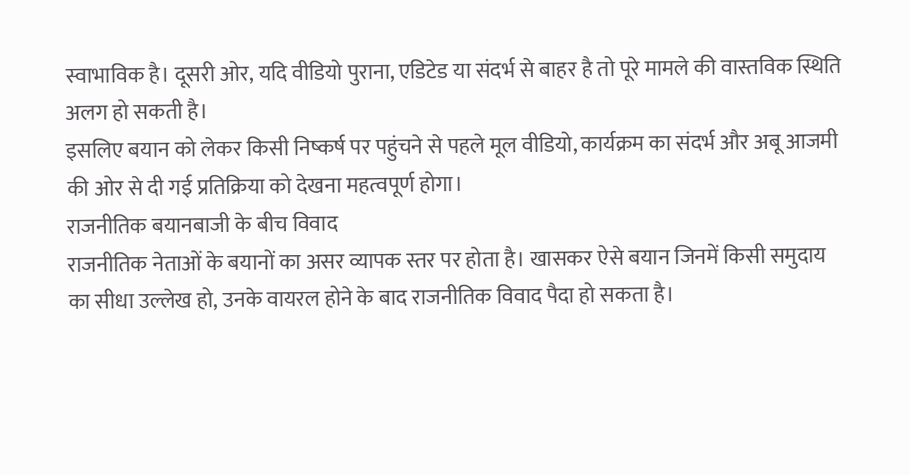स्वाभाविक है। दूसरी ओर, यदि वीडियो पुराना, एडिटेड या संदर्भ से बाहर है तो पूरे मामले की वास्तविक स्थिति अलग हो सकती है।
इसलिए बयान को लेकर किसी निष्कर्ष पर पहुंचने से पहले मूल वीडियो, कार्यक्रम का संदर्भ और अबू आजमी की ओर से दी गई प्रतिक्रिया को देखना महत्वपूर्ण होगा।
राजनीतिक बयानबाजी के बीच विवाद
राजनीतिक नेताओं के बयानों का असर व्यापक स्तर पर होता है। खासकर ऐसे बयान जिनमें किसी समुदाय का सीधा उल्लेख हो, उनके वायरल होने के बाद राजनीतिक विवाद पैदा हो सकता है।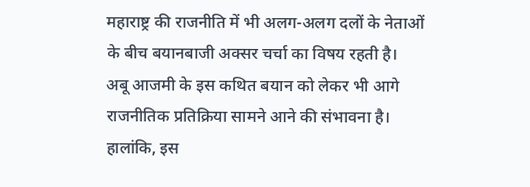महाराष्ट्र की राजनीति में भी अलग-अलग दलों के नेताओं के बीच बयानबाजी अक्सर चर्चा का विषय रहती है।
अबू आजमी के इस कथित बयान को लेकर भी आगे राजनीतिक प्रतिक्रिया सामने आने की संभावना है। हालांकि, इस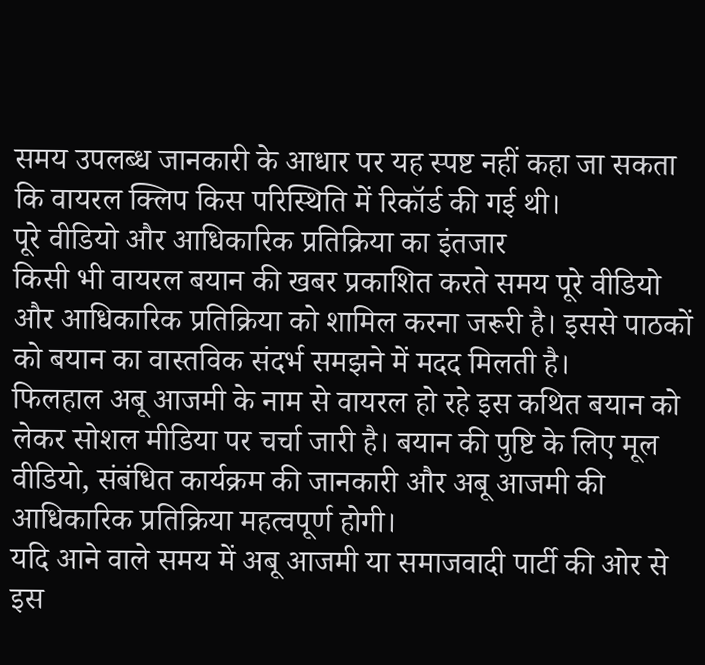समय उपलब्ध जानकारी के आधार पर यह स्पष्ट नहीं कहा जा सकता कि वायरल क्लिप किस परिस्थिति में रिकॉर्ड की गई थी।
पूरे वीडियो और आधिकारिक प्रतिक्रिया का इंतजार
किसी भी वायरल बयान की खबर प्रकाशित करते समय पूरे वीडियो और आधिकारिक प्रतिक्रिया को शामिल करना जरूरी है। इससे पाठकों को बयान का वास्तविक संदर्भ समझने में मदद मिलती है।
फिलहाल अबू आजमी के नाम से वायरल हो रहे इस कथित बयान को लेकर सोशल मीडिया पर चर्चा जारी है। बयान की पुष्टि के लिए मूल वीडियो, संबंधित कार्यक्रम की जानकारी और अबू आजमी की आधिकारिक प्रतिक्रिया महत्वपूर्ण होगी।
यदि आने वाले समय में अबू आजमी या समाजवादी पार्टी की ओर से इस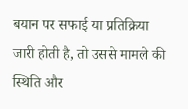बयान पर सफाई या प्रतिक्रिया जारी होती है, तो उससे मामले की स्थिति और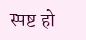स्पष्ट हो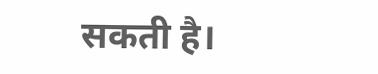सकती है।